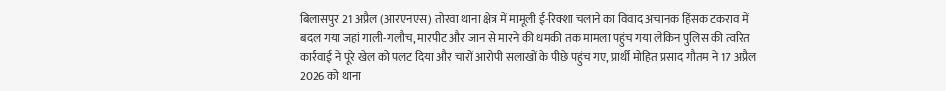बिलासपुर 21 अप्रैल (आरएनएस) तोरवा थाना क्षेत्र में मामूली ई-रिक्शा चलाने का विवाद अचानक हिंसक टकराव में बदल गया जहां गाली-गलौच, मारपीट और जान से मारने की धमकी तक मामला पहुंच गया लेकिन पुलिस की त्वरित कार्रवाई ने पूरे खेल को पलट दिया और चारों आरोपी सलाखों के पीछे पहुंच गए, प्रार्थी मोहित प्रसाद गौतम ने 17 अप्रैल 2026 को थाना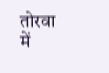तोरवा में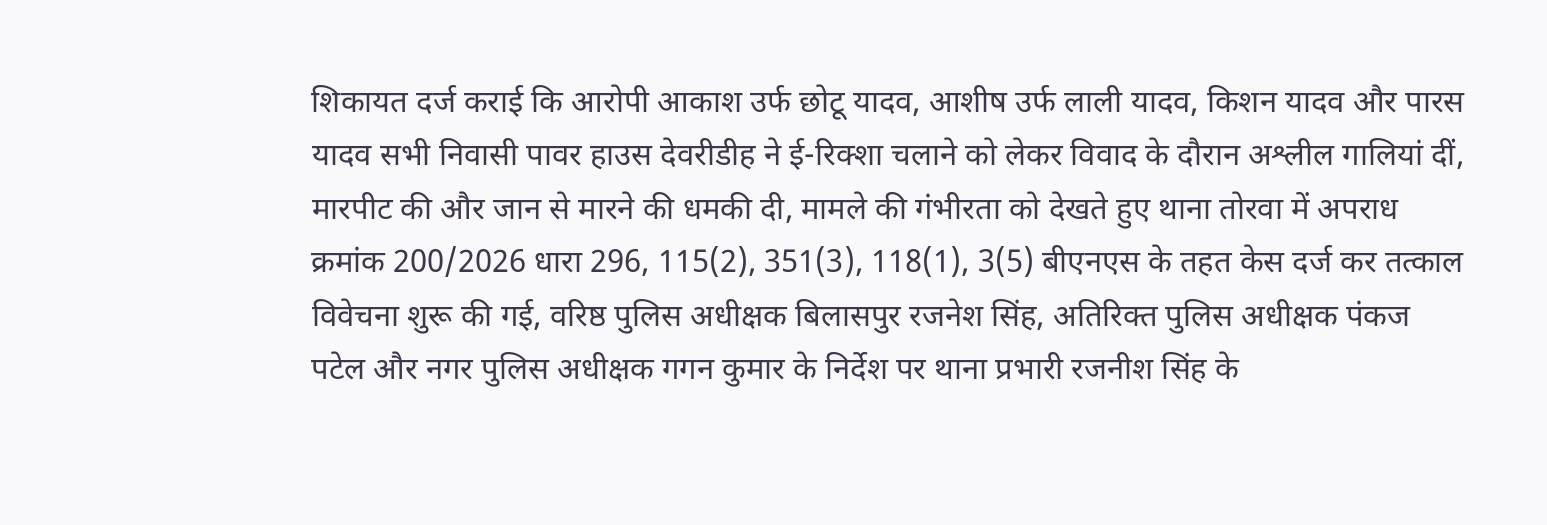शिकायत दर्ज कराई कि आरोपी आकाश उर्फ छोटू यादव, आशीष उर्फ लाली यादव, किशन यादव और पारस यादव सभी निवासी पावर हाउस देवरीडीह ने ई-रिक्शा चलाने को लेकर विवाद के दौरान अश्लील गालियां दीं, मारपीट की और जान से मारने की धमकी दी, मामले की गंभीरता को देखते हुए थाना तोरवा में अपराध क्रमांक 200/2026 धारा 296, 115(2), 351(3), 118(1), 3(5) बीएनएस के तहत केस दर्ज कर तत्काल विवेचना शुरू की गई, वरिष्ठ पुलिस अधीक्षक बिलासपुर रजनेश सिंह, अतिरिक्त पुलिस अधीक्षक पंकज पटेल और नगर पुलिस अधीक्षक गगन कुमार के निर्देश पर थाना प्रभारी रजनीश सिंह के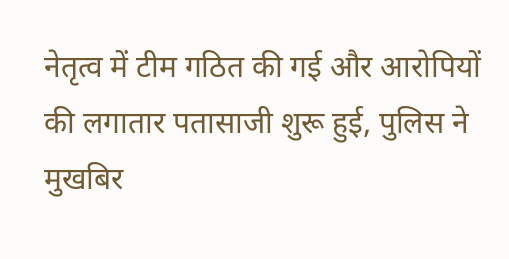नेतृत्व में टीम गठित की गई और आरोपियों की लगातार पतासाजी शुरू हुई, पुलिस ने मुखबिर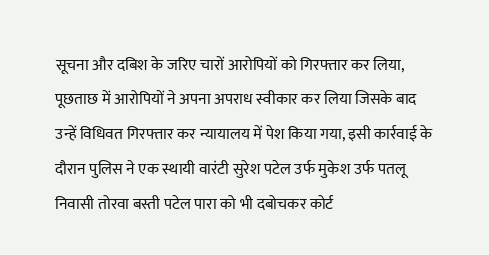सूचना और दबिश के जरिए चारों आरोपियों को गिरफ्तार कर लिया, पूछताछ में आरोपियों ने अपना अपराध स्वीकार कर लिया जिसके बाद उन्हें विधिवत गिरफ्तार कर न्यायालय में पेश किया गया, इसी कार्रवाई के दौरान पुलिस ने एक स्थायी वारंटी सुरेश पटेल उर्फ मुकेश उर्फ पतलू निवासी तोरवा बस्ती पटेल पारा को भी दबोचकर कोर्ट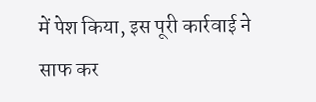में पेश किया, इस पूरी कार्रवाई ने साफ कर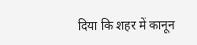दिया कि शहर में कानून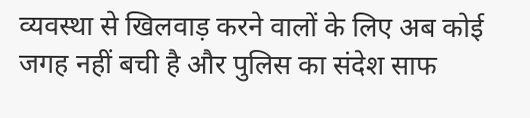व्यवस्था से खिलवाड़ करने वालों के लिए अब कोई जगह नहीं बची है और पुलिस का संदेश साफ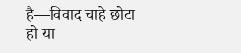है—विवाद चाहे छोटा हो या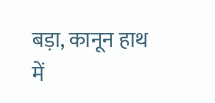बड़ा, कानून हाथ में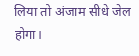लिया तो अंजाम सीधे जेल होगा।